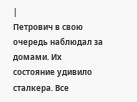|
Петрович в свою очередь наблюдал за домами. Их состояние удивило сталкера. Все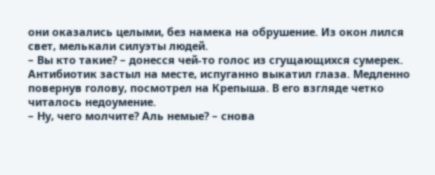они оказались целыми, без намека на обрушение. Из окон лился свет, мелькали силуэты людей.
– Вы кто такие? – донесся чей-то голос из сгущающихся сумерек.
Антибиотик застыл на месте, испуганно выкатил глаза. Медленно повернув голову, посмотрел на Крепыша. В его взгляде четко читалось недоумение.
– Ну, чего молчите? Аль немые? – снова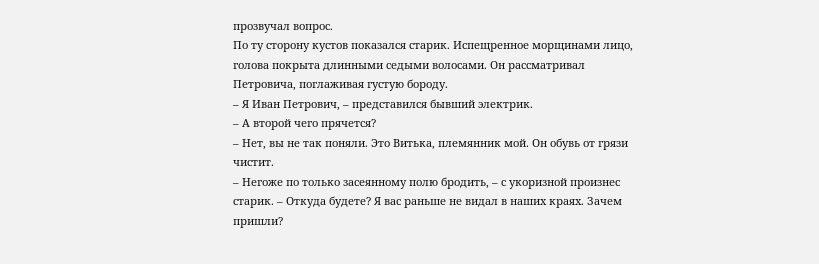прозвучал вопрос.
По ту сторону кустов показался старик. Испещренное морщинами лицо, голова покрыта длинными седыми волосами. Он рассматривал Петровича, поглаживая густую бороду.
– Я Иван Петрович, – представился бывший электрик.
– А второй чего прячется?
– Нет, вы не так поняли. Это Витька, племянник мой. Он обувь от грязи чистит.
– Негоже по только засеянному полю бродить, – с укоризной произнес старик. – Откуда будете? Я вас раньше не видал в наших краях. Зачем пришли?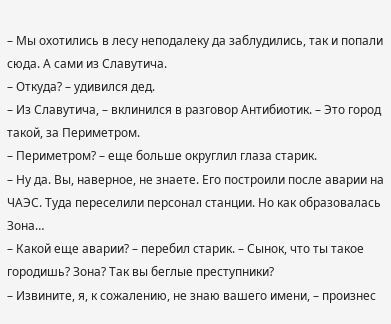– Мы охотились в лесу неподалеку да заблудились, так и попали сюда. А сами из Славутича.
– Откуда? – удивился дед.
– Из Славутича, – вклинился в разговор Антибиотик. – Это город такой, за Периметром.
– Периметром? – еще больше округлил глаза старик.
– Ну да. Вы, наверное, не знаете. Его построили после аварии на ЧАЭС. Туда переселили персонал станции. Но как образовалась Зона…
– Какой еще аварии? – перебил старик. – Сынок, что ты такое городишь? Зона? Так вы беглые преступники?
– Извините, я, к сожалению, не знаю вашего имени, – произнес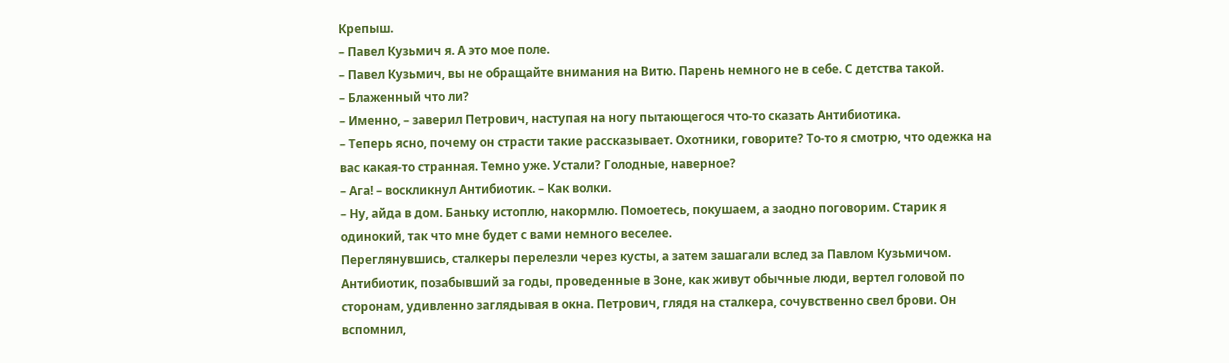Крепыш.
– Павел Кузьмич я. А это мое поле.
– Павел Кузьмич, вы не обращайте внимания на Витю. Парень немного не в себе. С детства такой.
– Блаженный что ли?
– Именно, – заверил Петрович, наступая на ногу пытающегося что-то сказать Антибиотика.
– Теперь ясно, почему он страсти такие рассказывает. Охотники, говорите? То-то я смотрю, что одежка на вас какая-то странная. Темно уже. Устали? Голодные, наверное?
– Ага! – воскликнул Антибиотик. – Как волки.
– Ну, айда в дом. Баньку истоплю, накормлю. Помоетесь, покушаем, а заодно поговорим. Старик я одинокий, так что мне будет с вами немного веселее.
Переглянувшись, сталкеры перелезли через кусты, а затем зашагали вслед за Павлом Кузьмичом. Антибиотик, позабывший за годы, проведенные в Зоне, как живут обычные люди, вертел головой по сторонам, удивленно заглядывая в окна. Петрович, глядя на сталкера, сочувственно свел брови. Он вспомнил,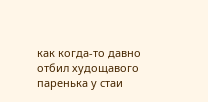как когда-то давно отбил худощавого паренька у стаи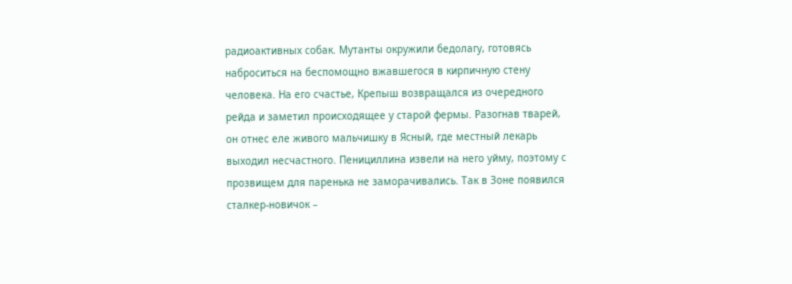радиоактивных собак. Мутанты окружили бедолагу, готовясь наброситься на беспомощно вжавшегося в кирпичную стену человека. На его счастье, Крепыш возвращался из очередного рейда и заметил происходящее у старой фермы. Разогнав тварей, он отнес еле живого мальчишку в Ясный, где местный лекарь выходил несчастного. Пенициллина извели на него уйму, поэтому с прозвищем для паренька не заморачивались. Так в Зоне появился сталкер-новичок –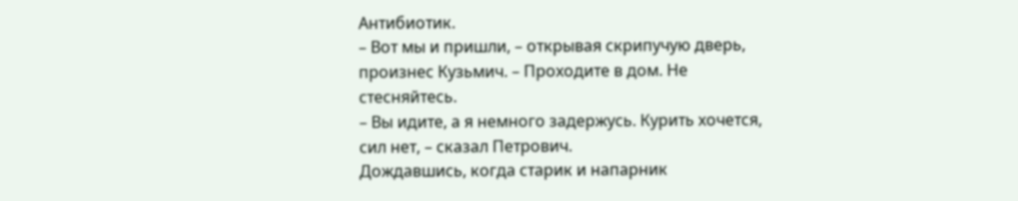Антибиотик.
– Вот мы и пришли, – открывая скрипучую дверь, произнес Кузьмич. – Проходите в дом. Не стесняйтесь.
– Вы идите, а я немного задержусь. Курить хочется, сил нет, – сказал Петрович.
Дождавшись, когда старик и напарник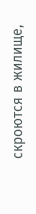скроются в жилище,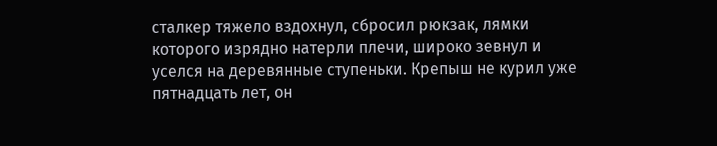сталкер тяжело вздохнул, сбросил рюкзак, лямки которого изрядно натерли плечи, широко зевнул и уселся на деревянные ступеньки. Крепыш не курил уже пятнадцать лет, он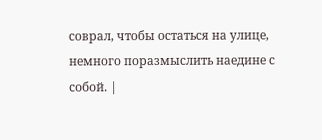соврал, чтобы остаться на улице, немного поразмыслить наедине с собой. |